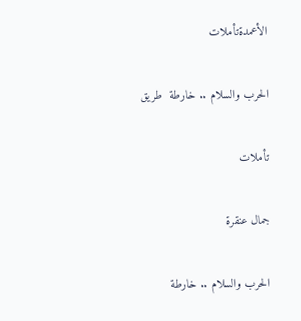الأعمدةتأملات

الحرب والسلام .. خارطة  طريق

تأملات

جمال عنقرة

الحرب والسلام .. خارطة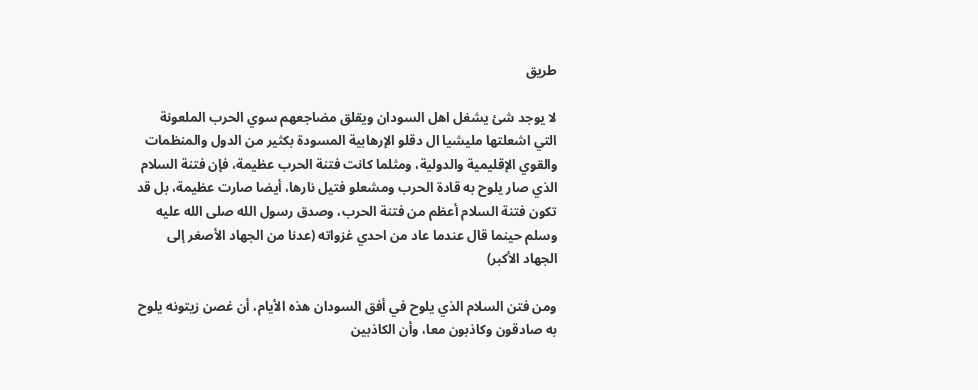طريق

لا يوجد شئ يشغل اهل السودان ويقلق مضاجعهم سوي الحرب الملعونة التي اشعلتها مليشيا ال دقلو الإرهابية المسودة بكثير من الدول والمنظمات والقوي الإقليمية والدولية، ومثلما كانت فتنة الحرب عظيمة، فإن فتنة السلام الذي صار يلوح به قادة الحرب ومشعلو فتيل نارها، أيضا صارت عظيمة، بل قد تكون فتنة السلام أعظم من فتنة الحرب، وصدق رسول الله صلى الله عليه وسلم حينما قال عندما عاد من احدي غزواته (عدنا من الجهاد الأصغر إلى الجهاد الأكبر)

ومن فتن السلام الذي يلوح في أفق السودان هذه الأيام، أن غصن زيتونه يلوح به صادقون وكاذبون معا، وأن الكاذبين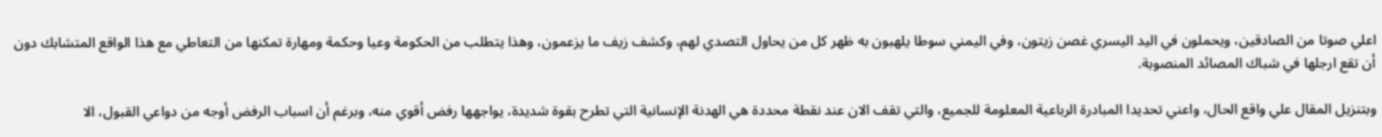اعلي صوتا من الصادقين، ويحملون في اليد اليسري غصن زيتون، وفي اليمني سوطا يلهبون به ظهر كل من يحاول التصدي لهم، وكشف زيف ما يزعمون، وهذا يتطلب من الحكومة وعيا وحكمة ومهارة تمكنها من التعاطي مع هذا الواقع المتشابك دون أن تقع ارجلها في شباك المصائد المنصوبة.

وبتنزيل المقال علي واقع الحال، واعني تحديدا المبادرة الرباعية المعلومة للجميع، والتي تقف الان عند نقطة محددة هي الهدنة الإنسانية التي تطرح بقوة شديدة، يواجهها رفض أقوي منه، وبرغم أن اسباب الرفض أوجه من دواعي القبول، الا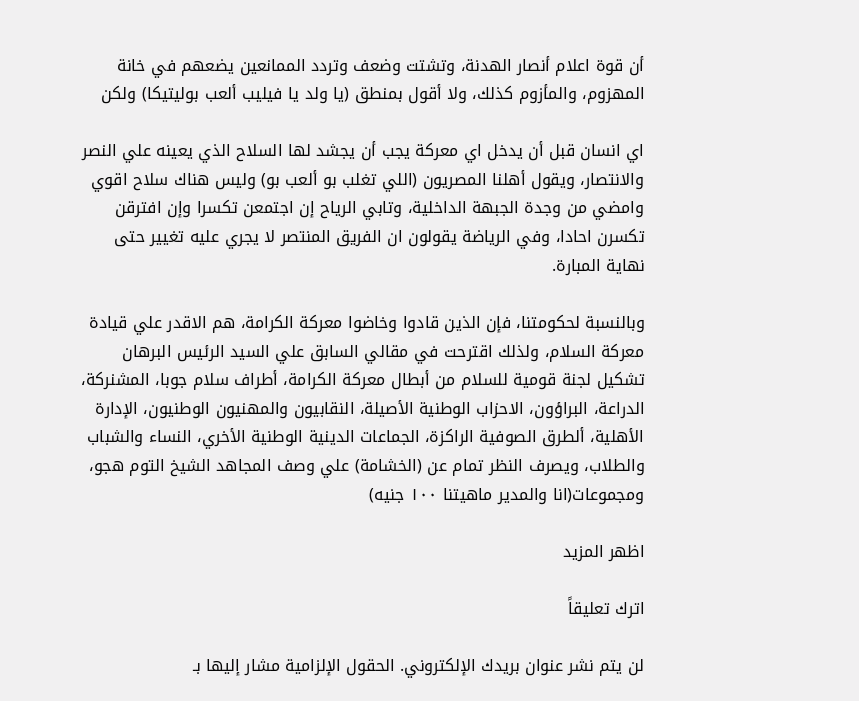أن قوة اعلام أنصار الهدنة، وتشتت وضعف وتردد الممانعين يضعهم في خانة المهزوم، والمأزوم كذلك، ولا أقول بمنطق (يا ولد يا فيليب ألعب بوليتيكا) ولكن

اي انسان قبل أن يدخل اي معركة يجب أن يجشد لها السلاح الذي يعينه علي النصر والانتصار، ويقول أهلنا المصريون (اللي تغلب بو ألعب بو) وليس هناك سلاح اقوي وامضي من وجدة الجبهة الداخلية، وتابي الرياح إن اجتمعن تكسرا وإن افترقن تكسرن احادا، وفي الرياضة يقولون ان الفريق المنتصر لا يجري عليه تغيير حتى نهاية المبارة.

وبالنسبة لحكومتنا، فإن الذين قادوا وخاضوا معركة الكرامة، هم الاقدر علي قيادة معركة السلام، ولذلك اقترحت في مقالي السابق علي السيد الرئيس البرهان تشكيل لجنة قومية للسلام من أبطال معركة الكرامة، أطراف سلام جوبا، المشنركة، الدراعة، البراؤون، الاحزاب الوطنية الأصيلة، النقابيون والمهنيون الوطنيون، الإدارة الأهلية، ألطرق الصوفية الراكزة، الجماعات الدينية الوطنية الأخري، النساء والشباب والطلاب، ويصرف النظر تمام عن (الخشامة) علي وصف المجاهد الشيخ التوم هجو، ومجموعات(انا والمدير ماهيتنا ١٠٠ جنيه)

اظهر المزيد

اترك تعليقاً

لن يتم نشر عنوان بريدك الإلكتروني. الحقول الإلزامية مشار إليها بـ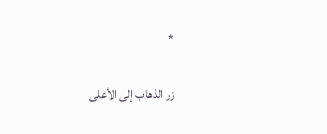*

زر الذهاب إلى الأعلى